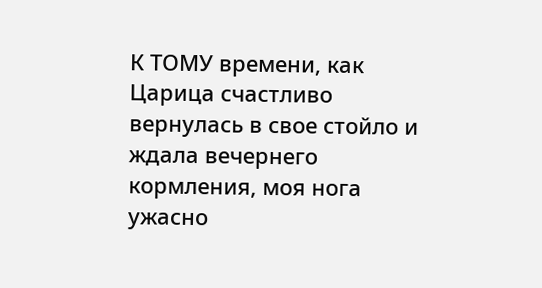К ТОМУ времени, как Царица счастливо вернулась в свое стойло и ждала вечернего кормления, моя нога ужасно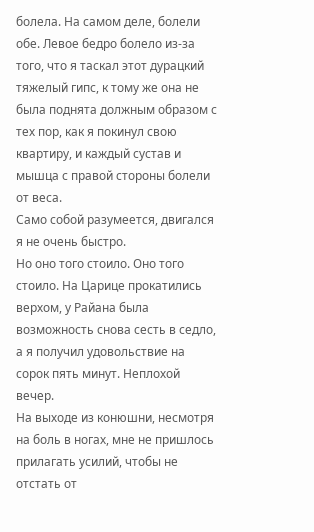болела. На самом деле, болели обе. Левое бедро болело из-за того, что я таскал этот дурацкий тяжелый гипс, к тому же она не была поднята должным образом с тех пор, как я покинул свою квартиру, и каждый сустав и мышца с правой стороны болели от веса.
Само собой разумеется, двигался я не очень быстро.
Но оно того стоило. Оно того стоило. На Царице прокатились верхом, у Райана была возможность снова сесть в седло, а я получил удовольствие на сорок пять минут. Неплохой вечер.
На выходе из конюшни, несмотря на боль в ногах, мне не пришлось прилагать усилий, чтобы не отстать от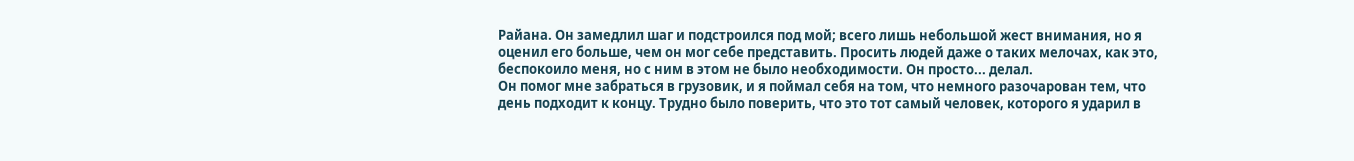Райана. Он замедлил шаг и подстроился под мой; всего лишь небольшой жест внимания, но я оценил его больше, чем он мог себе представить. Просить людей даже о таких мелочах, как это, беспокоило меня, но с ним в этом не было необходимости. Он просто... делал.
Он помог мне забраться в грузовик, и я поймал себя на том, что немного разочарован тем, что день подходит к концу. Трудно было поверить, что это тот самый человек, которого я ударил в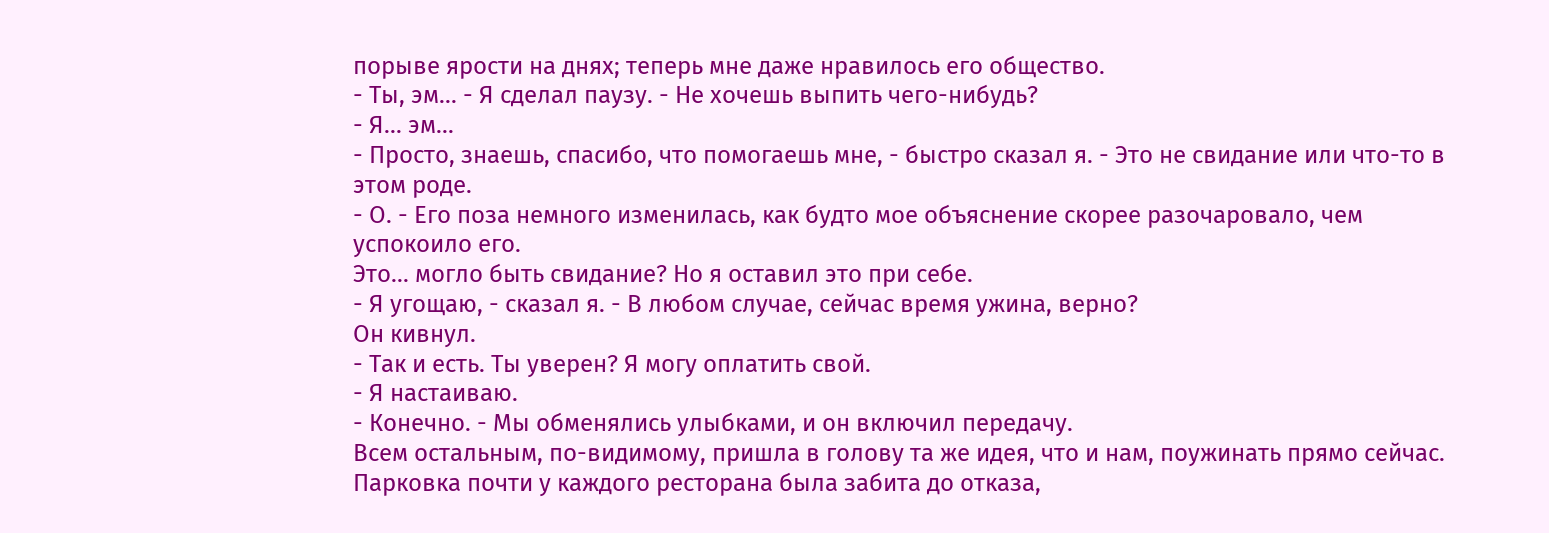порыве ярости на днях; теперь мне даже нравилось его общество.
- Ты, эм... - Я сделал паузу. - Не хочешь выпить чего-нибудь?
- Я... эм...
- Просто, знаешь, спасибо, что помогаешь мне, - быстро сказал я. - Это не свидание или что-то в этом роде.
- О. - Его поза немного изменилась, как будто мое объяснение скорее разочаровало, чем успокоило его.
Это... могло быть свидание? Но я оставил это при себе.
- Я угощаю, - сказал я. - В любом случае, сейчас время ужина, верно?
Он кивнул.
- Так и есть. Ты уверен? Я могу оплатить свой.
- Я настаиваю.
- Конечно. - Мы обменялись улыбками, и он включил передачу.
Всем остальным, по-видимому, пришла в голову та же идея, что и нам, поужинать прямо сейчас. Парковка почти у каждого ресторана была забита до отказа,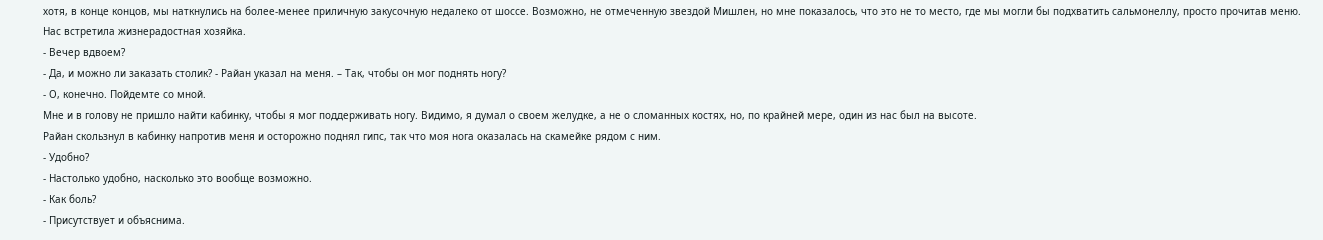хотя, в конце концов, мы наткнулись на более-менее приличную закусочную недалеко от шоссе. Возможно, не отмеченную звездой Мишлен, но мне показалось, что это не то место, где мы могли бы подхватить сальмонеллу, просто прочитав меню.
Нас встретила жизнерадостная хозяйка.
- Вечер вдвоем?
- Да, и можно ли заказать столик? - Райан указал на меня. – Так, чтобы он мог поднять ногу?
- О, конечно. Пойдемте со мной.
Мне и в голову не пришло найти кабинку, чтобы я мог поддерживать ногу. Видимо, я думал о своем желудке, а не о сломанных костях, но, по крайней мере, один из нас был на высоте.
Райан скользнул в кабинку напротив меня и осторожно поднял гипс, так что моя нога оказалась на скамейке рядом с ним.
- Удобно?
- Настолько удобно, насколько это вообще возможно.
- Как боль?
- Присутствует и объяснима.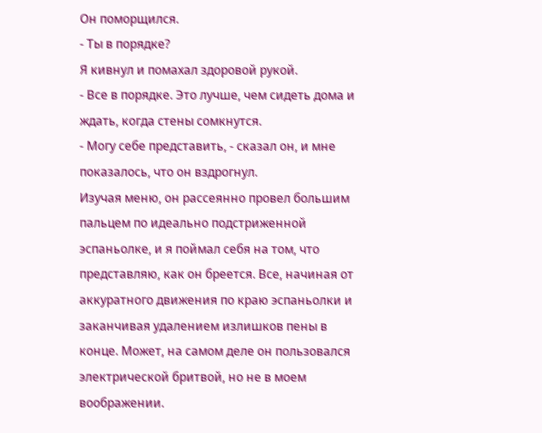Он поморщился.
- Ты в порядке?
Я кивнул и помахал здоровой рукой.
- Все в порядке. Это лучше, чем сидеть дома и ждать, когда стены сомкнутся.
- Могу себе представить, - сказал он, и мне показалось, что он вздрогнул.
Изучая меню, он рассеянно провел большим пальцем по идеально подстриженной эспаньолке, и я поймал себя на том, что представляю, как он бреется. Все, начиная от аккуратного движения по краю эспаньолки и заканчивая удалением излишков пены в конце. Может, на самом деле он пользовался электрической бритвой, но не в моем воображении.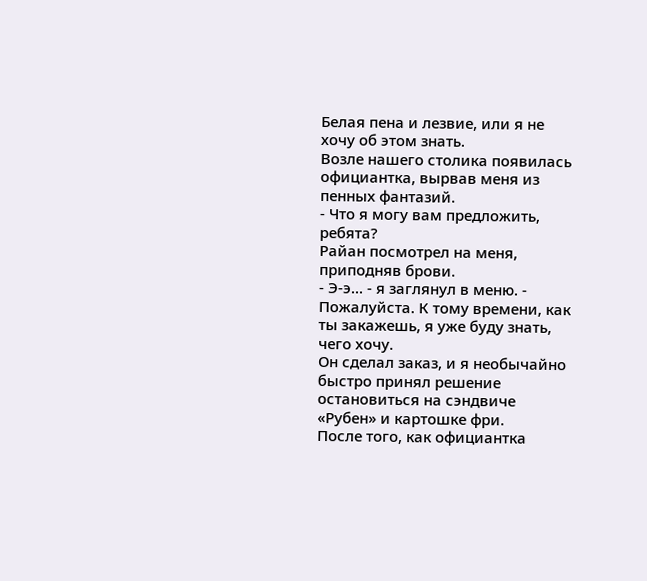Белая пена и лезвие, или я не хочу об этом знать.
Возле нашего столика появилась официантка, вырвав меня из пенных фантазий.
- Что я могу вам предложить, ребята?
Райан посмотрел на меня, приподняв брови.
- Э-э... - я заглянул в меню. - Пожалуйста. К тому времени, как ты закажешь, я уже буду знать, чего хочу.
Он сделал заказ, и я необычайно быстро принял решение остановиться на сэндвиче «Рубен» и картошке фри.
После того, как официантка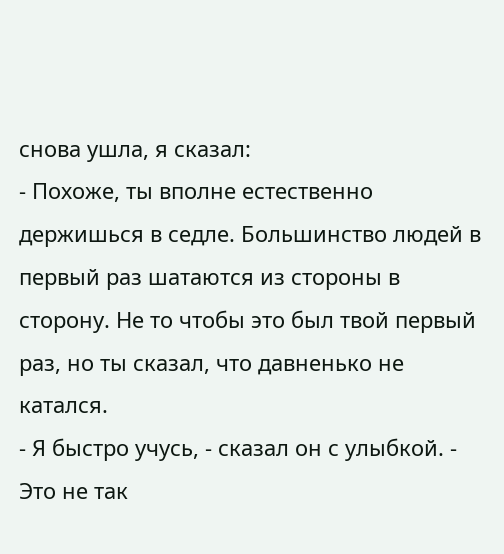снова ушла, я сказал:
- Похоже, ты вполне естественно держишься в седле. Большинство людей в первый раз шатаются из стороны в сторону. Не то чтобы это был твой первый раз, но ты сказал, что давненько не катался.
- Я быстро учусь, - сказал он с улыбкой. - Это не так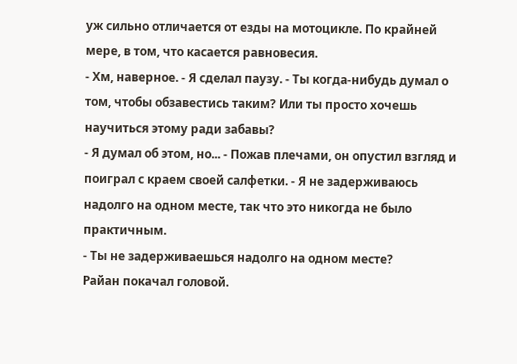уж сильно отличается от езды на мотоцикле. По крайней мере, в том, что касается равновесия.
- Хм, наверное. - Я сделал паузу. - Ты когда-нибудь думал о том, чтобы обзавестись таким? Или ты просто хочешь научиться этому ради забавы?
- Я думал об этом, но... - Пожав плечами, он опустил взгляд и поиграл с краем своей салфетки. - Я не задерживаюсь надолго на одном месте, так что это никогда не было практичным.
- Ты не задерживаешься надолго на одном месте?
Райан покачал головой.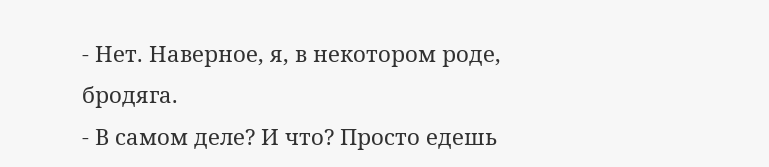- Нет. Наверное, я, в некотором роде, бродяга.
- В самом деле? И что? Просто едешь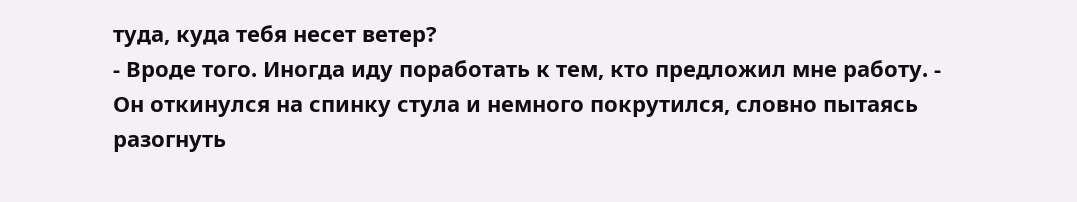туда, куда тебя несет ветер?
- Вроде того. Иногда иду поработать к тем, кто предложил мне работу. - Он откинулся на спинку стула и немного покрутился, словно пытаясь разогнуть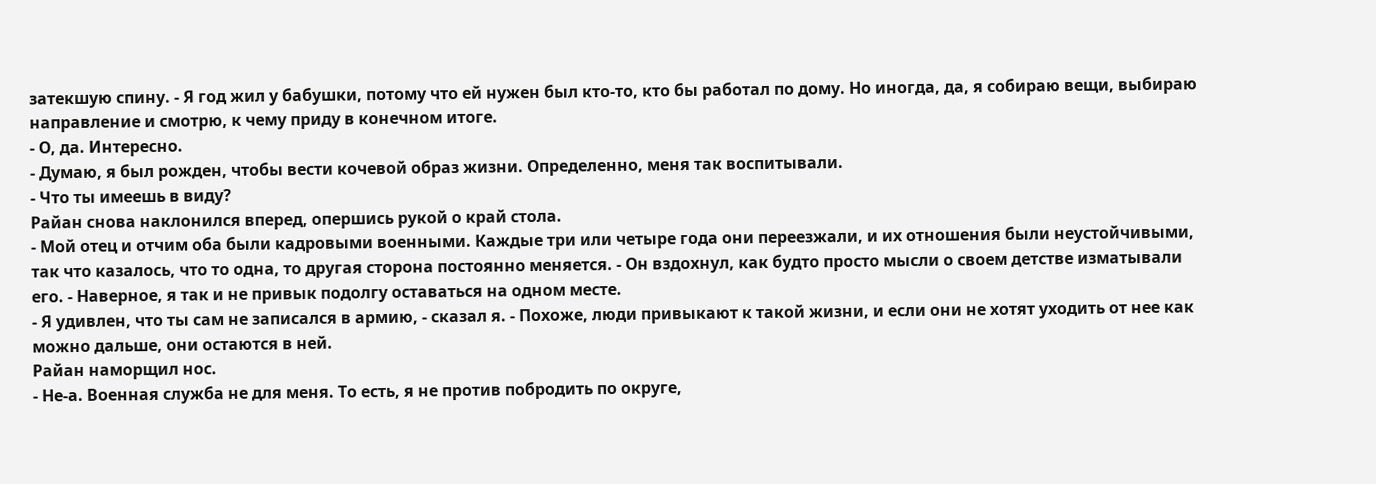затекшую спину. - Я год жил у бабушки, потому что ей нужен был кто-то, кто бы работал по дому. Но иногда, да, я собираю вещи, выбираю направление и смотрю, к чему приду в конечном итоге.
- О, да. Интересно.
- Думаю, я был рожден, чтобы вести кочевой образ жизни. Определенно, меня так воспитывали.
- Что ты имеешь в виду?
Райан снова наклонился вперед, опершись рукой о край стола.
- Мой отец и отчим оба были кадровыми военными. Каждые три или четыре года они переезжали, и их отношения были неустойчивыми, так что казалось, что то одна, то другая сторона постоянно меняется. - Он вздохнул, как будто просто мысли о своем детстве изматывали его. - Наверное, я так и не привык подолгу оставаться на одном месте.
- Я удивлен, что ты сам не записался в армию, - сказал я. - Похоже, люди привыкают к такой жизни, и если они не хотят уходить от нее как можно дальше, они остаются в ней.
Райан наморщил нос.
- Не-а. Военная служба не для меня. То есть, я не против побродить по округе,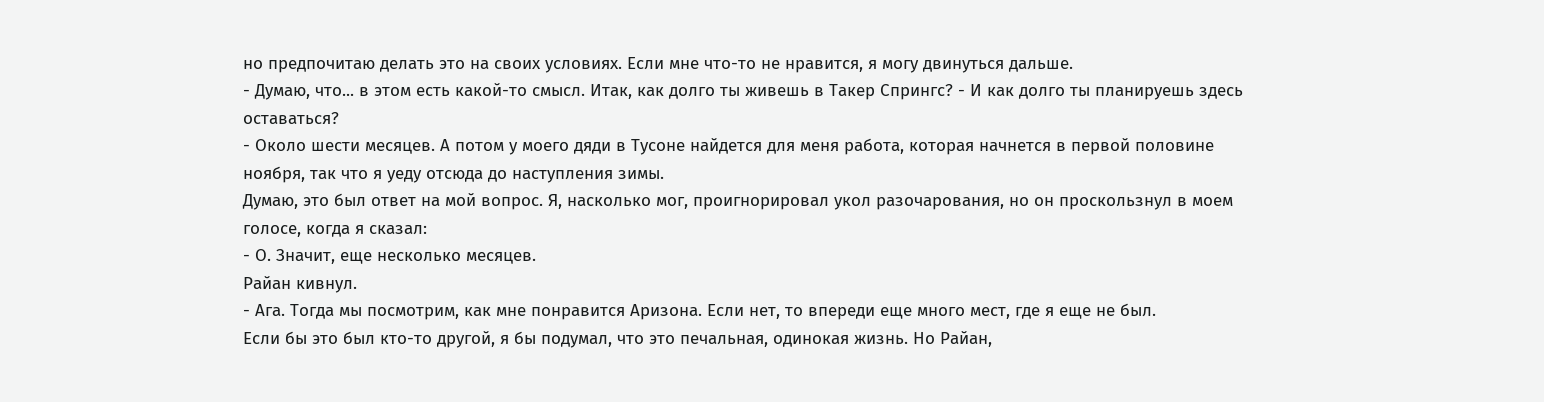но предпочитаю делать это на своих условиях. Если мне что-то не нравится, я могу двинуться дальше.
- Думаю, что... в этом есть какой-то смысл. Итак, как долго ты живешь в Такер Спрингс? - И как долго ты планируешь здесь оставаться?
- Около шести месяцев. А потом у моего дяди в Тусоне найдется для меня работа, которая начнется в первой половине ноября, так что я уеду отсюда до наступления зимы.
Думаю, это был ответ на мой вопрос. Я, насколько мог, проигнорировал укол разочарования, но он проскользнул в моем голосе, когда я сказал:
- О. Значит, еще несколько месяцев.
Райан кивнул.
- Ага. Тогда мы посмотрим, как мне понравится Аризона. Если нет, то впереди еще много мест, где я еще не был.
Если бы это был кто-то другой, я бы подумал, что это печальная, одинокая жизнь. Но Райан,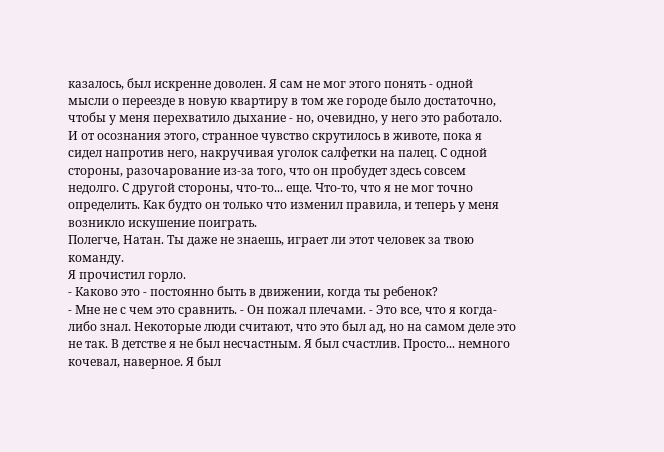казалось, был искренне доволен. Я сам не мог этого понять - одной мысли о переезде в новую квартиру в том же городе было достаточно, чтобы у меня перехватило дыхание - но, очевидно, у него это работало.
И от осознания этого, странное чувство скрутилось в животе, пока я сидел напротив него, накручивая уголок салфетки на палец. С одной стороны, разочарование из-за того, что он пробудет здесь совсем недолго. С другой стороны, что-то... еще. Что-то, что я не мог точно определить. Как будто он только что изменил правила, и теперь у меня возникло искушение поиграть.
Полегче, Натан. Ты даже не знаешь, играет ли этот человек за твою команду.
Я прочистил горло.
- Каково это - постоянно быть в движении, когда ты ребенок?
- Мне не с чем это сравнить. - Он пожал плечами. - Это все, что я когда-либо знал. Некоторые люди считают, что это был ад, но на самом деле это не так. В детстве я не был несчастным. Я был счастлив. Просто... немного кочевал, наверное. Я был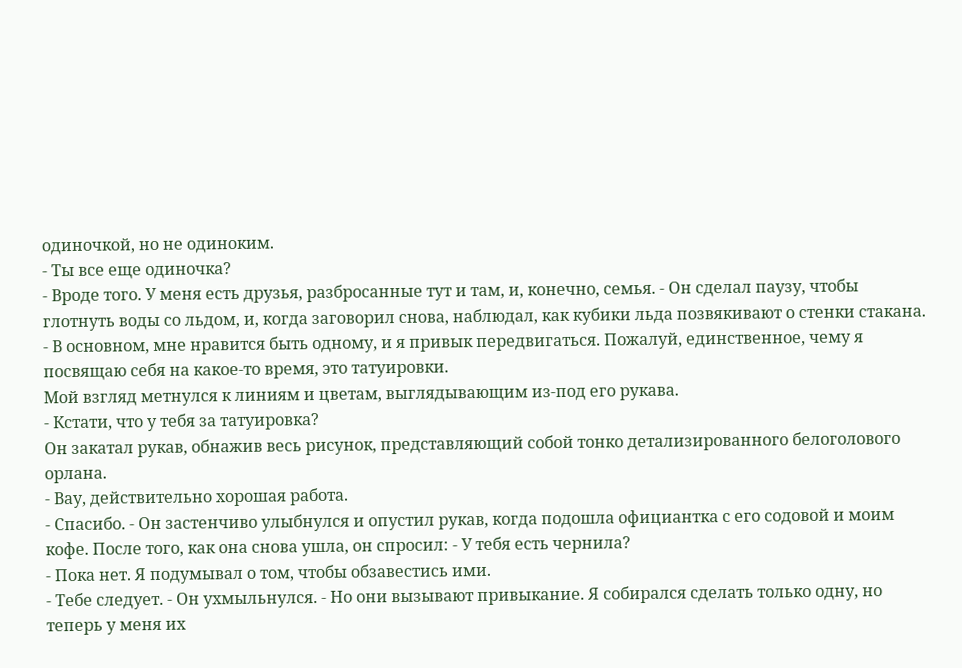одиночкой, но не одиноким.
- Ты все еще одиночка?
- Вроде того. У меня есть друзья, разбросанные тут и там, и, конечно, семья. - Он сделал паузу, чтобы глотнуть воды со льдом, и, когда заговорил снова, наблюдал, как кубики льда позвякивают о стенки стакана. - В основном, мне нравится быть одному, и я привык передвигаться. Пожалуй, единственное, чему я посвящаю себя на какое-то время, это татуировки.
Мой взгляд метнулся к линиям и цветам, выглядывающим из-под его рукава.
- Кстати, что у тебя за татуировка?
Он закатал рукав, обнажив весь рисунок, представляющий собой тонко детализированного белоголового орлана.
- Вау, действительно хорошая работа.
- Спасибо. - Он застенчиво улыбнулся и опустил рукав, когда подошла официантка с его содовой и моим кофе. После того, как она снова ушла, он спросил: - У тебя есть чернила?
- Пока нет. Я подумывал о том, чтобы обзавестись ими.
- Тебе следует. - Он ухмыльнулся. - Но они вызывают привыкание. Я собирался сделать только одну, но теперь у меня их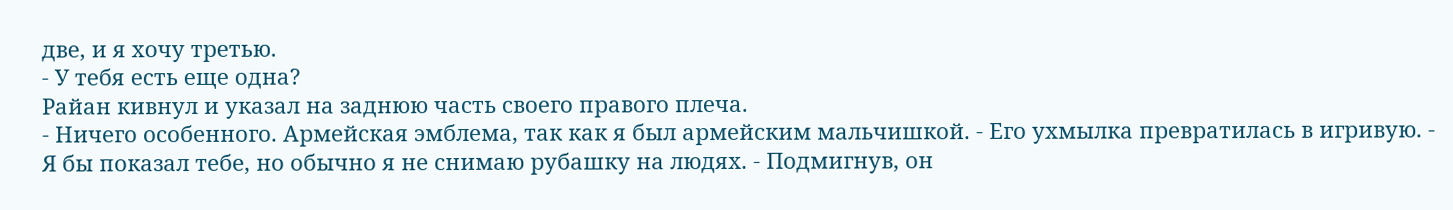две, и я хочу третью.
- У тебя есть еще одна?
Райан кивнул и указал на заднюю часть своего правого плеча.
- Ничего особенного. Армейская эмблема, так как я был армейским мальчишкой. - Его ухмылка превратилась в игривую. - Я бы показал тебе, но обычно я не снимаю рубашку на людях. - Подмигнув, он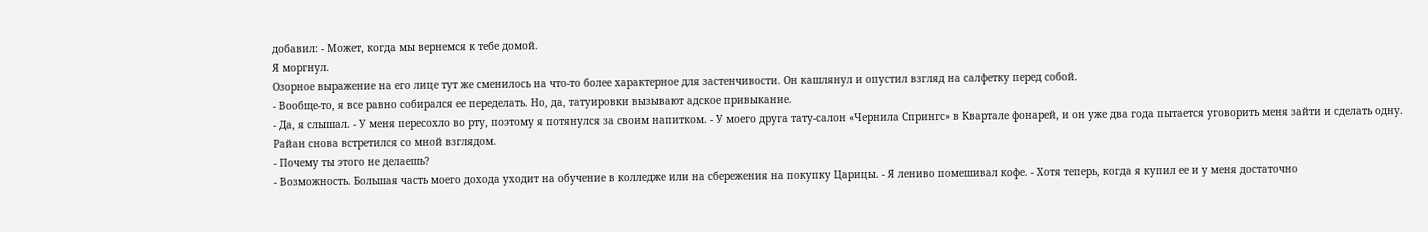добавил: - Может, когда мы вернемся к тебе домой.
Я моргнул.
Озорное выражение на его лице тут же сменилось на что-то более характерное для застенчивости. Он кашлянул и опустил взгляд на салфетку перед собой.
- Вообще-то, я все равно собирался ее переделать. Но, да, татуировки вызывают адское привыкание.
- Да, я слышал. - У меня пересохло во рту, поэтому я потянулся за своим напитком. - У моего друга тату-салон «Чернила Спрингс» в Квартале фонарей, и он уже два года пытается уговорить меня зайти и сделать одну.
Райан снова встретился со мной взглядом.
- Почему ты этого не делаешь?
- Возможность. Большая часть моего дохода уходит на обучение в колледже или на сбережения на покупку Царицы. - Я лениво помешивал кофе. - Хотя теперь, когда я купил ее и у меня достаточно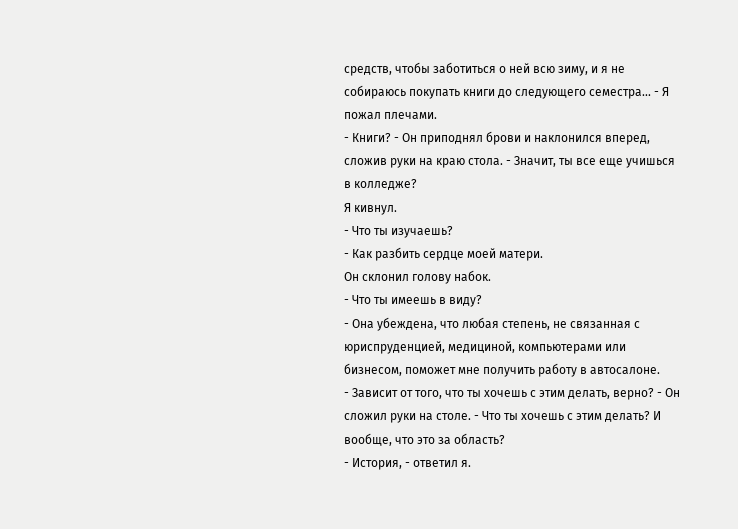средств, чтобы заботиться о ней всю зиму, и я не собираюсь покупать книги до следующего семестра... - Я пожал плечами.
- Книги? - Он приподнял брови и наклонился вперед, сложив руки на краю стола. - Значит, ты все еще учишься в колледже?
Я кивнул.
- Что ты изучаешь?
- Как разбить сердце моей матери.
Он склонил голову набок.
- Что ты имеешь в виду?
- Она убеждена, что любая степень, не связанная с юриспруденцией, медициной, компьютерами или бизнесом, поможет мне получить работу в автосалоне.
- Зависит от того, что ты хочешь с этим делать, верно? - Он сложил руки на столе. - Что ты хочешь с этим делать? И вообще, что это за область?
- История, - ответил я.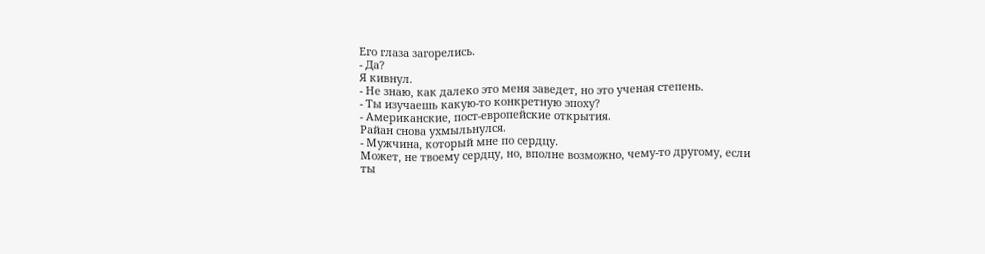Его глаза загорелись.
- Да?
Я кивнул.
- Не знаю, как далеко это меня заведет, но это ученая степень.
- Ты изучаешь какую-то конкретную эпоху?
- Американские, пост-европейские открытия.
Райан снова ухмыльнулся.
- Мужчина, который мне по сердцу.
Может, не твоему сердцу, но, вполне возможно, чему-то другому, если ты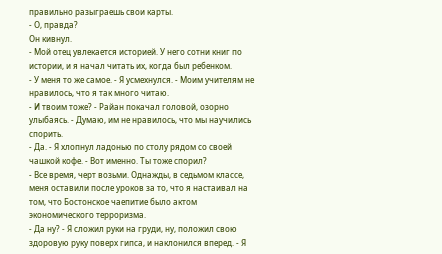правильно разыграешь свои карты.
- О, правда?
Он кивнул.
- Мой отец увлекается историей. У него сотни книг по истории, и я начал читать их, когда был ребенком.
- У меня то же самое. - Я усмехнулся. - Моим учителям не нравилось, что я так много читаю.
- И твоим тоже? - Райан покачал головой, озорно улыбаясь. - Думаю, им не нравилось, что мы научились спорить.
- Да. - Я хлопнул ладонью по столу рядом со своей чашкой кофе. - Вот именно. Ты тоже спорил?
- Все время, черт возьми. Однажды, в седьмом классе, меня оставили после уроков за то, что я настаивал на том, что Бостонское чаепитие было актом экономического терроризма.
- Да ну? - Я сложил руки на груди, ну, положил свою здоровую руку поверх гипса, и наклонился вперед. - Я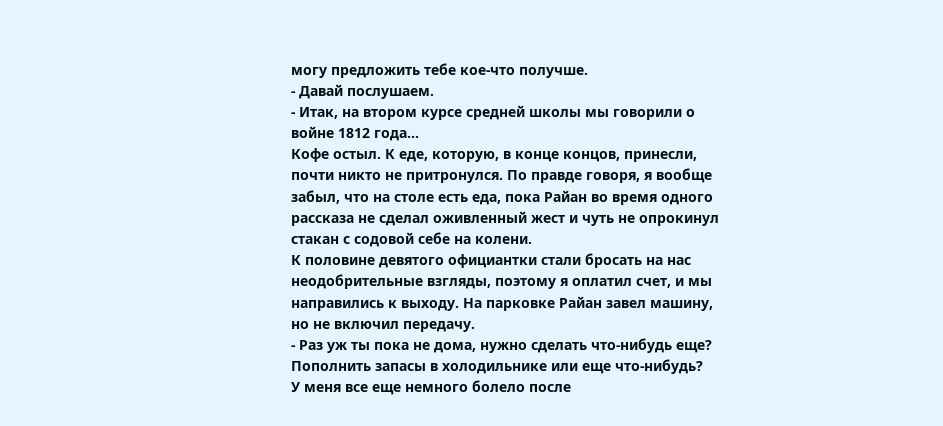могу предложить тебе кое-что получше.
- Давай послушаем.
- Итак, на втором курсе средней школы мы говорили о войне 1812 года...
Кофе остыл. К еде, которую, в конце концов, принесли, почти никто не притронулся. По правде говоря, я вообще забыл, что на столе есть еда, пока Райан во время одного рассказа не сделал оживленный жест и чуть не опрокинул стакан с содовой себе на колени.
К половине девятого официантки стали бросать на нас неодобрительные взгляды, поэтому я оплатил счет, и мы направились к выходу. На парковке Райан завел машину, но не включил передачу.
- Раз уж ты пока не дома, нужно сделать что-нибудь еще? Пополнить запасы в холодильнике или еще что-нибудь?
У меня все еще немного болело после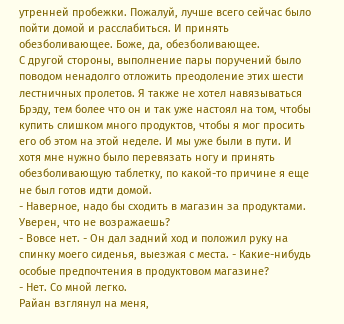утренней пробежки. Пожалуй, лучше всего сейчас было пойти домой и расслабиться. И принять обезболивающее. Боже, да, обезболивающее.
С другой стороны, выполнение пары поручений было поводом ненадолго отложить преодоление этих шести лестничных пролетов. Я также не хотел навязываться Брэду, тем более что он и так уже настоял на том, чтобы купить слишком много продуктов, чтобы я мог просить его об этом на этой неделе. И мы уже были в пути. И хотя мне нужно было перевязать ногу и принять обезболивающую таблетку, по какой-то причине я еще не был готов идти домой.
- Наверное, надо бы сходить в магазин за продуктами. Уверен, что не возражаешь?
- Вовсе нет. - Он дал задний ход и положил руку на спинку моего сиденья, выезжая с места. - Какие-нибудь особые предпочтения в продуктовом магазине?
- Нет. Со мной легко.
Райан взглянул на меня,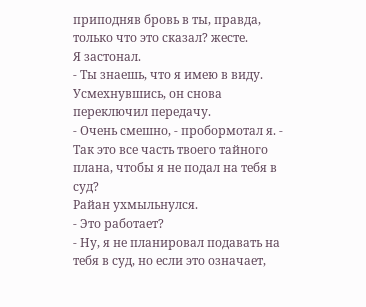приподняв бровь в ты, правда, только что это сказал? жесте.
Я застонал.
- Ты знаешь, что я имею в виду.
Усмехнувшись, он снова переключил передачу.
- Очень смешно, - пробормотал я. - Так это все часть твоего тайного плана, чтобы я не подал на тебя в суд?
Райан ухмыльнулся.
- Это работает?
- Ну, я не планировал подавать на тебя в суд, но если это означает,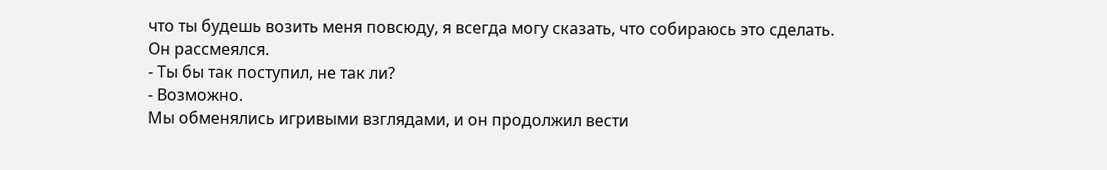что ты будешь возить меня повсюду, я всегда могу сказать, что собираюсь это сделать.
Он рассмеялся.
- Ты бы так поступил, не так ли?
- Возможно.
Мы обменялись игривыми взглядами, и он продолжил вести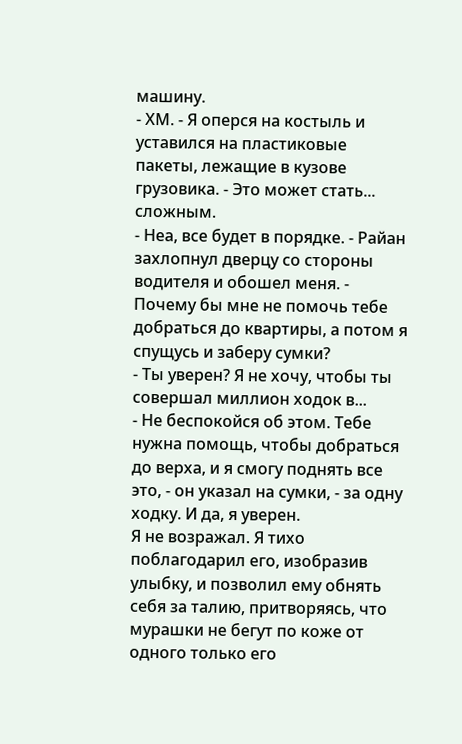машину.
- ХМ. - Я оперся на костыль и уставился на пластиковые пакеты, лежащие в кузове грузовика. - Это может стать... сложным.
- Неа, все будет в порядке. - Райан захлопнул дверцу со стороны водителя и обошел меня. - Почему бы мне не помочь тебе добраться до квартиры, а потом я спущусь и заберу сумки?
- Ты уверен? Я не хочу, чтобы ты совершал миллион ходок в...
- Не беспокойся об этом. Тебе нужна помощь, чтобы добраться до верха, и я смогу поднять все это, - он указал на сумки, - за одну ходку. И да, я уверен.
Я не возражал. Я тихо поблагодарил его, изобразив улыбку, и позволил ему обнять себя за талию, притворяясь, что мурашки не бегут по коже от одного только его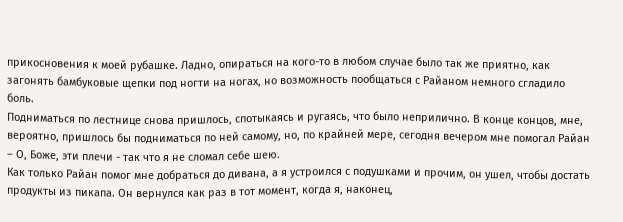прикосновения к моей рубашке. Ладно, опираться на кого-то в любом случае было так же приятно, как загонять бамбуковые щепки под ногти на ногах, но возможность пообщаться с Райаном немного сгладило боль.
Подниматься по лестнице снова пришлось, спотыкаясь и ругаясь, что было неприлично. В конце концов, мне, вероятно, пришлось бы подниматься по ней самому, но, по крайней мере, сегодня вечером мне помогал Райан – О, Боже, эти плечи - так что я не сломал себе шею.
Как только Райан помог мне добраться до дивана, а я устроился с подушками и прочим, он ушел, чтобы достать продукты из пикапа. Он вернулся как раз в тот момент, когда я, наконец,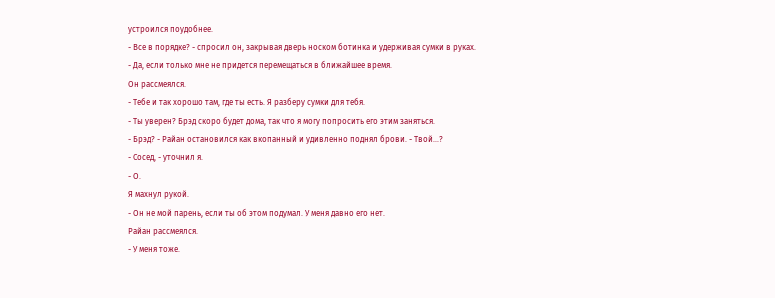устроился поудобнее.
- Все в порядке? - спросил он, закрывая дверь носком ботинка и удерживая сумки в руках.
- Да, если только мне не придется перемещаться в ближайшее время.
Он рассмеялся.
- Тебе и так хорошо там, где ты есть. Я разберу сумки для тебя.
- Ты уверен? Брэд скоро будет дома, так что я могу попросить его этим заняться.
- Брэд? - Райан остановился как вкопанный и удивленно поднял брови. - Твой...?
- Сосед, - уточнил я.
- О.
Я махнул рукой.
- Он не мой парень, если ты об этом подумал. У меня давно его нет.
Райан рассмеялся.
- У меня тоже.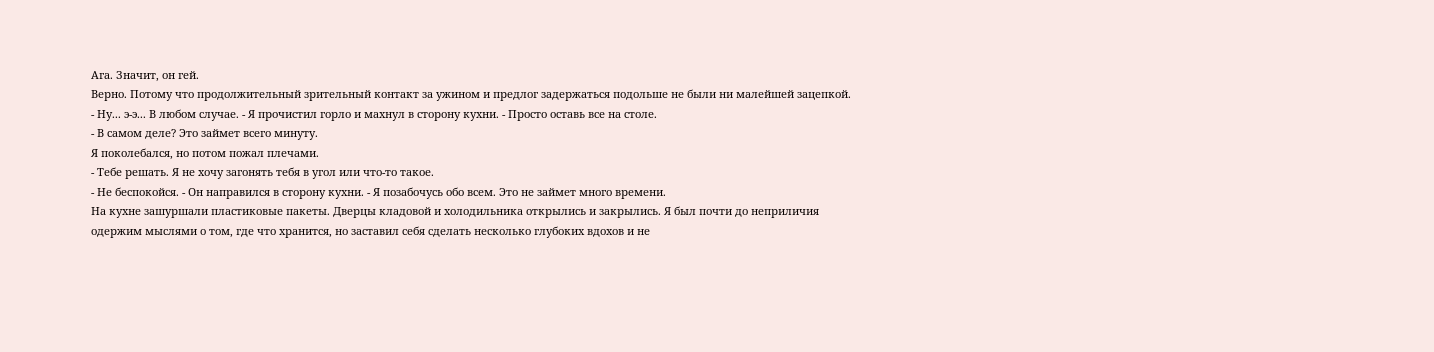Ага. Значит, он гей.
Верно. Потому что продолжительный зрительный контакт за ужином и предлог задержаться подольше не были ни малейшей зацепкой.
- Ну... э-э... В любом случае. - Я прочистил горло и махнул в сторону кухни. - Просто оставь все на столе.
- В самом деле? Это займет всего минуту.
Я поколебался, но потом пожал плечами.
- Тебе решать. Я не хочу загонять тебя в угол или что-то такое.
- Не беспокойся. - Он направился в сторону кухни. - Я позабочусь обо всем. Это не займет много времени.
На кухне зашуршали пластиковые пакеты. Дверцы кладовой и холодильника открылись и закрылись. Я был почти до неприличия одержим мыслями о том, где что хранится, но заставил себя сделать несколько глубоких вдохов и не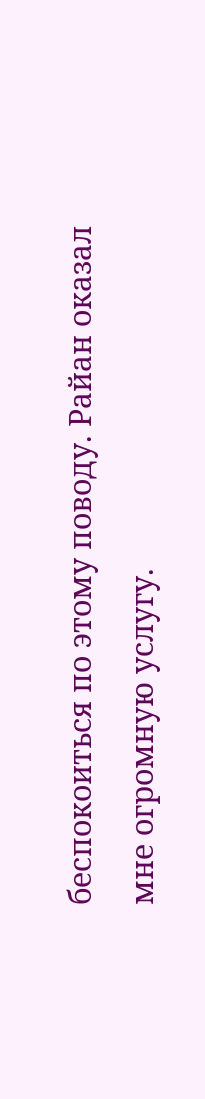беспокоиться по этому поводу. Райан оказал мне огромную услугу.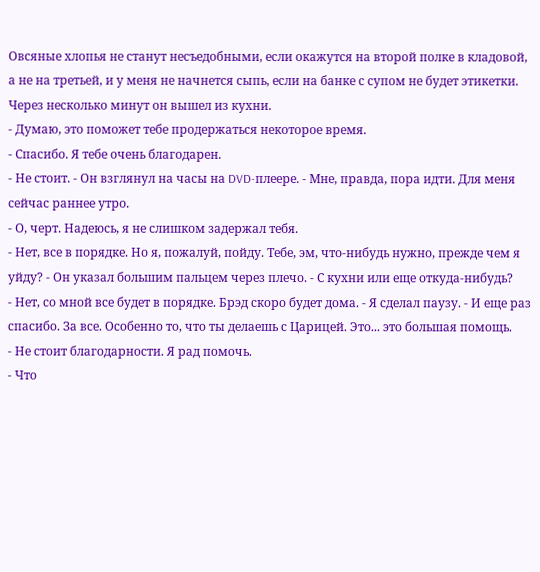Овсяные хлопья не станут несъедобными, если окажутся на второй полке в кладовой, а не на третьей, и у меня не начнется сыпь, если на банке с супом не будет этикетки.
Через несколько минут он вышел из кухни.
- Думаю, это поможет тебе продержаться некоторое время.
- Спасибо. Я тебе очень благодарен.
- Не стоит. - Он взглянул на часы на DVD-плеере. - Мне, правда, пора идти. Для меня сейчас раннее утро.
- О, черт. Надеюсь, я не слишком задержал тебя.
- Нет, все в порядке. Но я, пожалуй, пойду. Тебе, эм, что-нибудь нужно, прежде чем я уйду? - Он указал большим пальцем через плечо. - С кухни или еще откуда-нибудь?
- Нет, со мной все будет в порядке. Брэд скоро будет дома. - Я сделал паузу. - И еще раз спасибо. За все. Особенно то, что ты делаешь с Царицей. Это... это большая помощь.
- Не стоит благодарности. Я рад помочь.
- Что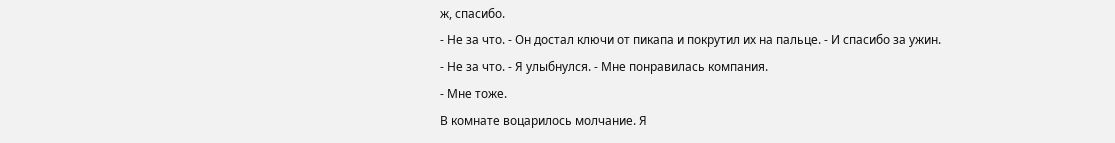ж, спасибо.
- Не за что. - Он достал ключи от пикапа и покрутил их на пальце. - И спасибо за ужин.
- Не за что. - Я улыбнулся. - Мне понравилась компания.
- Мне тоже.
В комнате воцарилось молчание. Я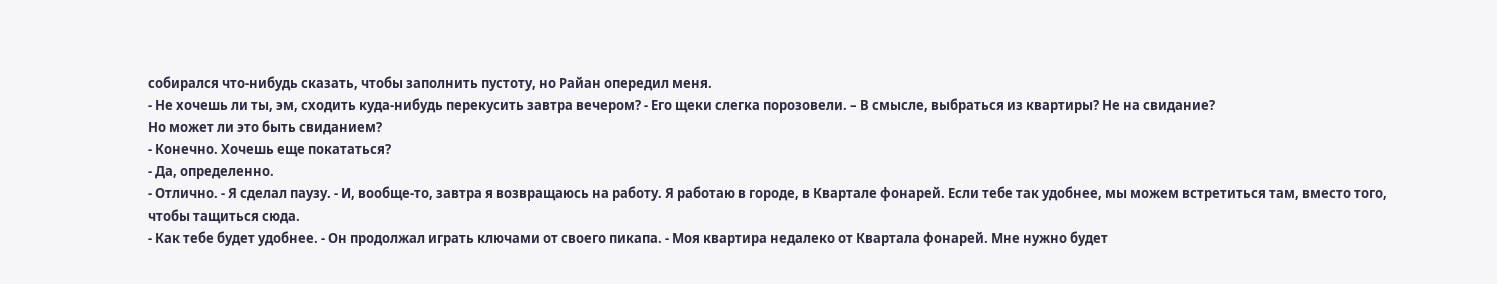собирался что-нибудь сказать, чтобы заполнить пустоту, но Райан опередил меня.
- Не хочешь ли ты, эм, сходить куда-нибудь перекусить завтра вечером? - Его щеки слегка порозовели. – В смысле, выбраться из квартиры? Не на свидание?
Но может ли это быть свиданием?
- Конечно. Хочешь еще покататься?
- Да, определенно.
- Отлично. - Я сделал паузу. - И, вообще-то, завтра я возвращаюсь на работу. Я работаю в городе, в Квартале фонарей. Если тебе так удобнее, мы можем встретиться там, вместо того, чтобы тащиться сюда.
- Как тебе будет удобнее. - Он продолжал играть ключами от своего пикапа. - Моя квартира недалеко от Квартала фонарей. Мне нужно будет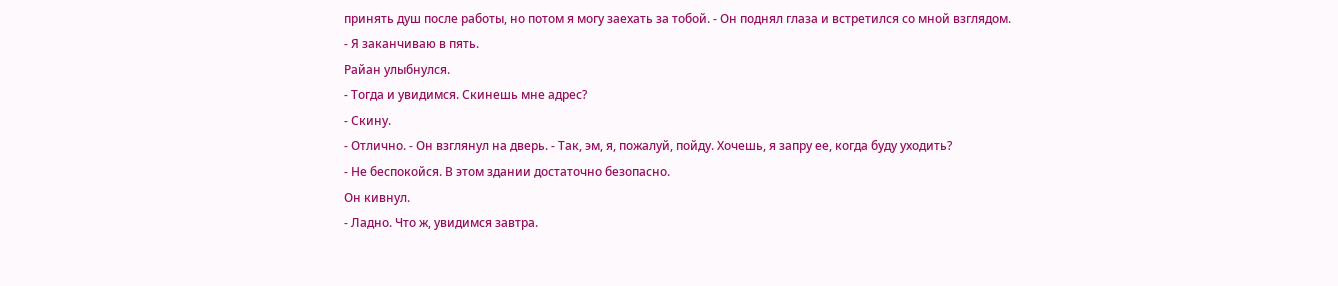принять душ после работы, но потом я могу заехать за тобой. - Он поднял глаза и встретился со мной взглядом.
- Я заканчиваю в пять.
Райан улыбнулся.
- Тогда и увидимся. Скинешь мне адрес?
- Скину.
- Отлично. - Он взглянул на дверь. - Так, эм, я, пожалуй, пойду. Хочешь, я запру ее, когда буду уходить?
- Не беспокойся. В этом здании достаточно безопасно.
Он кивнул.
- Ладно. Что ж, увидимся завтра.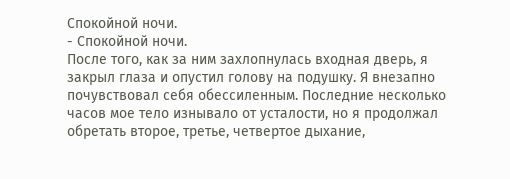Спокойной ночи.
- Спокойной ночи.
После того, как за ним захлопнулась входная дверь, я закрыл глаза и опустил голову на подушку. Я внезапно почувствовал себя обессиленным. Последние несколько часов мое тело изнывало от усталости, но я продолжал обретать второе, третье, четвертое дыхание,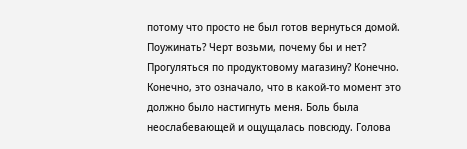потому что просто не был готов вернуться домой. Поужинать? Черт возьми, почему бы и нет? Прогуляться по продуктовому магазину? Конечно.
Конечно, это означало, что в какой-то момент это должно было настигнуть меня. Боль была неослабевающей и ощущалась повсюду. Голова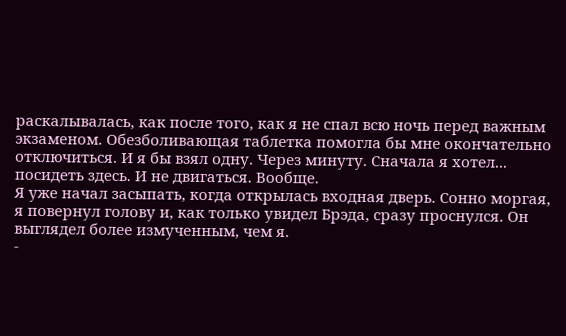раскалывалась, как после того, как я не спал всю ночь перед важным экзаменом. Обезболивающая таблетка помогла бы мне окончательно отключиться. И я бы взял одну. Через минуту. Сначала я хотел... посидеть здесь. И не двигаться. Вообще.
Я уже начал засыпать, когда открылась входная дверь. Сонно моргая, я повернул голову и, как только увидел Брэда, сразу проснулся. Он выглядел более измученным, чем я.
-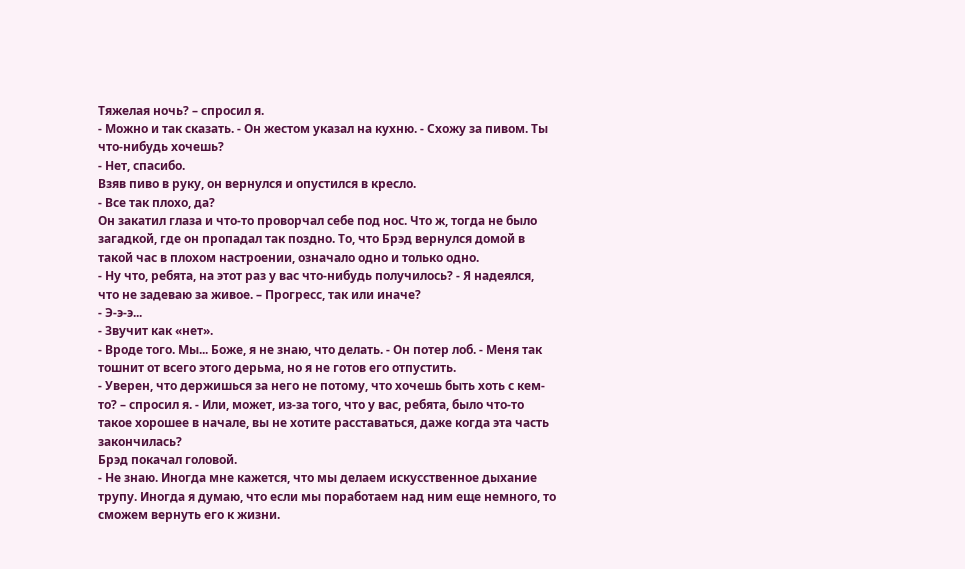Тяжелая ночь? – спросил я.
- Можно и так сказать. - Он жестом указал на кухню. - Схожу за пивом. Ты что-нибудь хочешь?
- Нет, спасибо.
Взяв пиво в руку, он вернулся и опустился в кресло.
- Все так плохо, да?
Он закатил глаза и что-то проворчал себе под нос. Что ж, тогда не было загадкой, где он пропадал так поздно. То, что Брэд вернулся домой в такой час в плохом настроении, означало одно и только одно.
- Ну что, ребята, на этот раз у вас что-нибудь получилось? - Я надеялся, что не задеваю за живое. – Прогресс, так или иначе?
- Э-э-э...
- Звучит как «нет».
- Вроде того. Мы... Боже, я не знаю, что делать. - Он потер лоб. - Меня так тошнит от всего этого дерьма, но я не готов его отпустить.
- Уверен, что держишься за него не потому, что хочешь быть хоть с кем-то? – спросил я. - Или, может, из-за того, что у вас, ребята, было что-то такое хорошее в начале, вы не хотите расставаться, даже когда эта часть закончилась?
Брэд покачал головой.
- Не знаю. Иногда мне кажется, что мы делаем искусственное дыхание трупу. Иногда я думаю, что если мы поработаем над ним еще немного, то сможем вернуть его к жизни.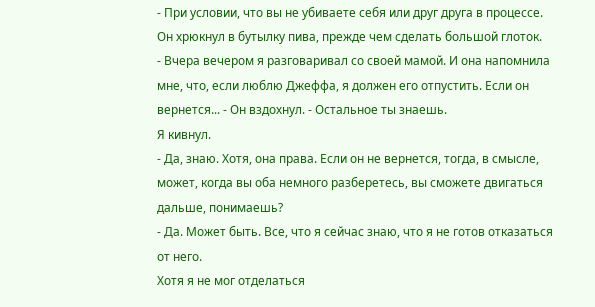- При условии, что вы не убиваете себя или друг друга в процессе.
Он хрюкнул в бутылку пива, прежде чем сделать большой глоток.
- Вчера вечером я разговаривал со своей мамой. И она напомнила мне, что, если люблю Джеффа, я должен его отпустить. Если он вернется... - Он вздохнул. - Остальное ты знаешь.
Я кивнул.
- Да, знаю. Хотя, она права. Если он не вернется, тогда, в смысле, может, когда вы оба немного разберетесь, вы сможете двигаться дальше, понимаешь?
- Да. Может быть. Все, что я сейчас знаю, что я не готов отказаться от него.
Хотя я не мог отделаться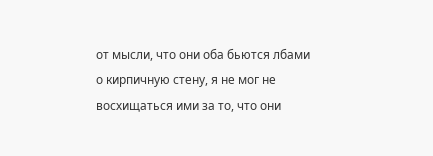от мысли, что они оба бьются лбами о кирпичную стену, я не мог не восхищаться ими за то, что они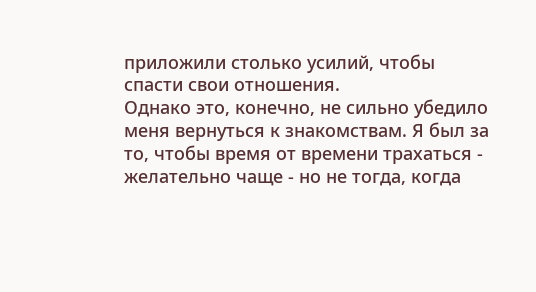приложили столько усилий, чтобы спасти свои отношения.
Однако это, конечно, не сильно убедило меня вернуться к знакомствам. Я был за то, чтобы время от времени трахаться - желательно чаще - но не тогда, когда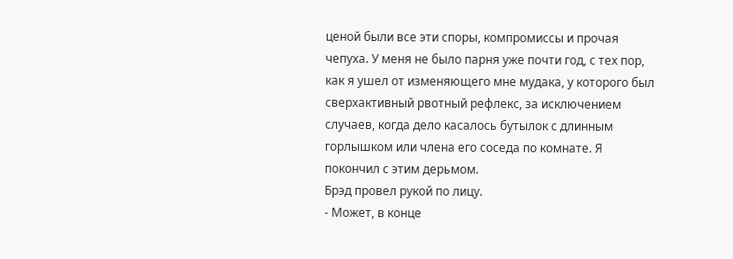ценой были все эти споры, компромиссы и прочая чепуха. У меня не было парня уже почти год, с тех пор, как я ушел от изменяющего мне мудака, у которого был сверхактивный рвотный рефлекс, за исключением случаев, когда дело касалось бутылок с длинным горлышком или члена его соседа по комнате. Я покончил с этим дерьмом.
Брэд провел рукой по лицу.
- Может, в конце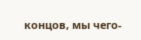концов, мы чего-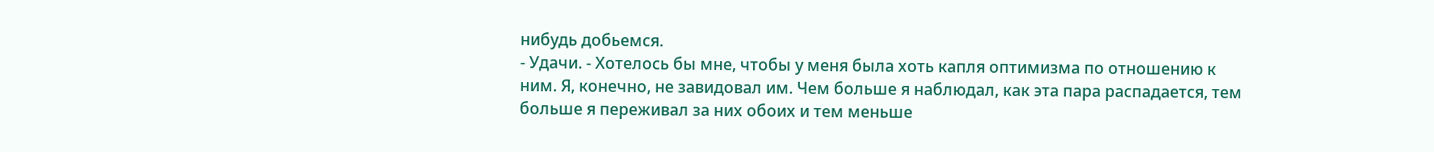нибудь добьемся.
- Удачи. - Хотелось бы мне, чтобы у меня была хоть капля оптимизма по отношению к ним. Я, конечно, не завидовал им. Чем больше я наблюдал, как эта пара распадается, тем больше я переживал за них обоих и тем меньше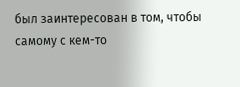был заинтересован в том, чтобы самому с кем-то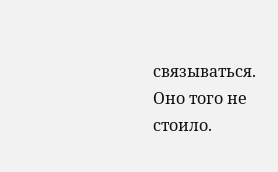связываться.
Оно того не стоило.